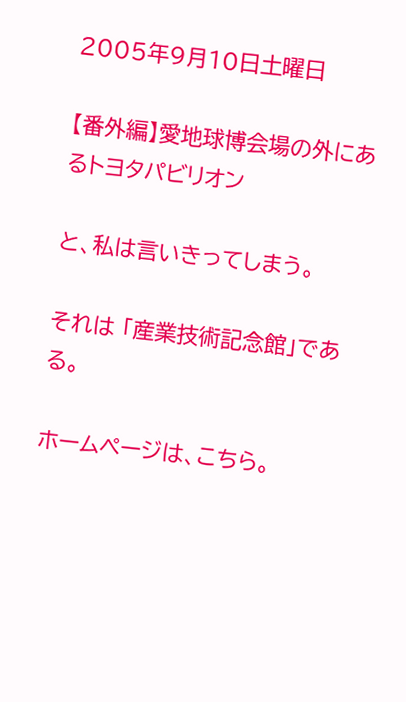2005年9月10日土曜日

【番外編】愛地球博会場の外にあるトヨタパビリオン

と、私は言いきってしまう。

それは 「産業技術記念館」である。

ホームページは、こちら。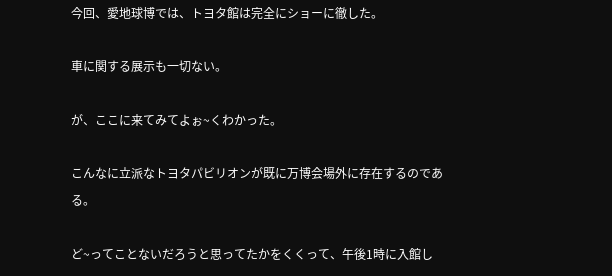今回、愛地球博では、トヨタ館は完全にショーに徹した。

車に関する展示も一切ない。

が、ここに来てみてよぉ~くわかった。

こんなに立派なトヨタパビリオンが既に万博会場外に存在するのである。

ど~ってことないだろうと思ってたかをくくって、午後1時に入館し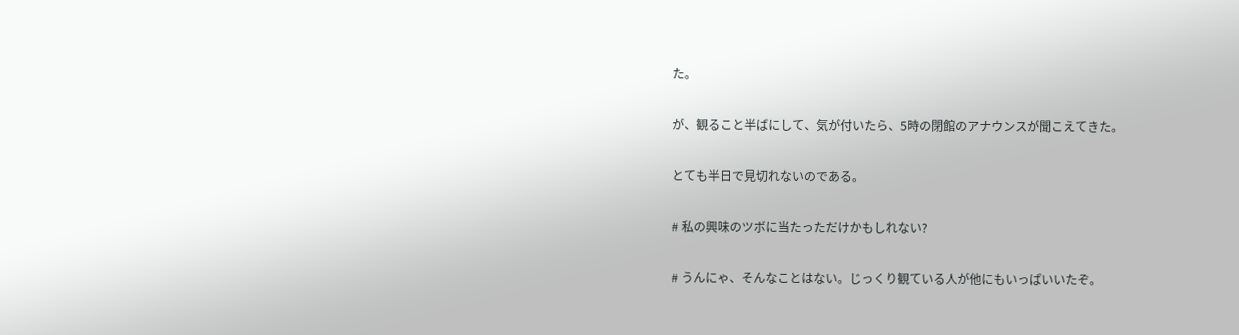た。

が、観ること半ばにして、気が付いたら、5時の閉館のアナウンスが聞こえてきた。

とても半日で見切れないのである。

# 私の興味のツボに当たっただけかもしれない?

# うんにゃ、そんなことはない。じっくり観ている人が他にもいっぱいいたぞ。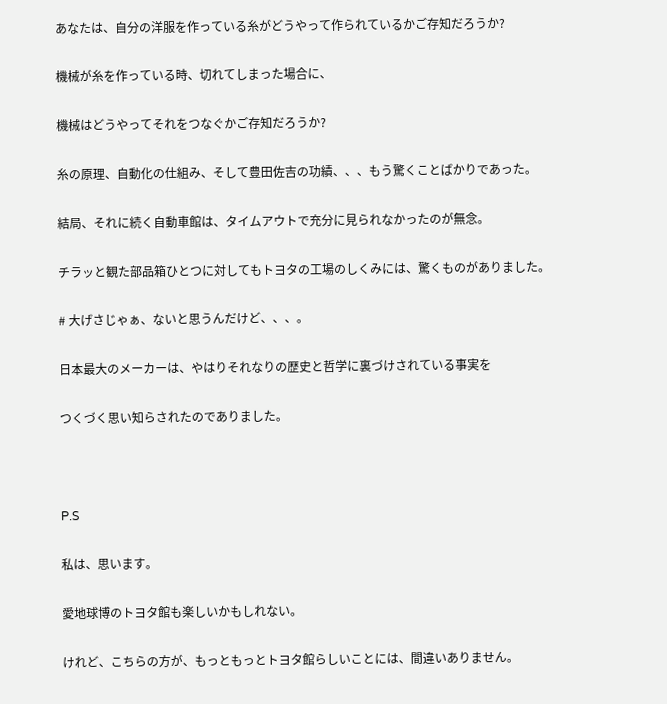あなたは、自分の洋服を作っている糸がどうやって作られているかご存知だろうか?

機械が糸を作っている時、切れてしまった場合に、

機械はどうやってそれをつなぐかご存知だろうか?

糸の原理、自動化の仕組み、そして豊田佐吉の功績、、、もう驚くことばかりであった。

結局、それに続く自動車館は、タイムアウトで充分に見られなかったのが無念。

チラッと観た部品箱ひとつに対してもトヨタの工場のしくみには、驚くものがありました。

# 大げさじゃぁ、ないと思うんだけど、、、。

日本最大のメーカーは、やはりそれなりの歴史と哲学に裏づけされている事実を

つくづく思い知らされたのでありました。



P.S

私は、思います。

愛地球博のトヨタ館も楽しいかもしれない。

けれど、こちらの方が、もっともっとトヨタ館らしいことには、間違いありません。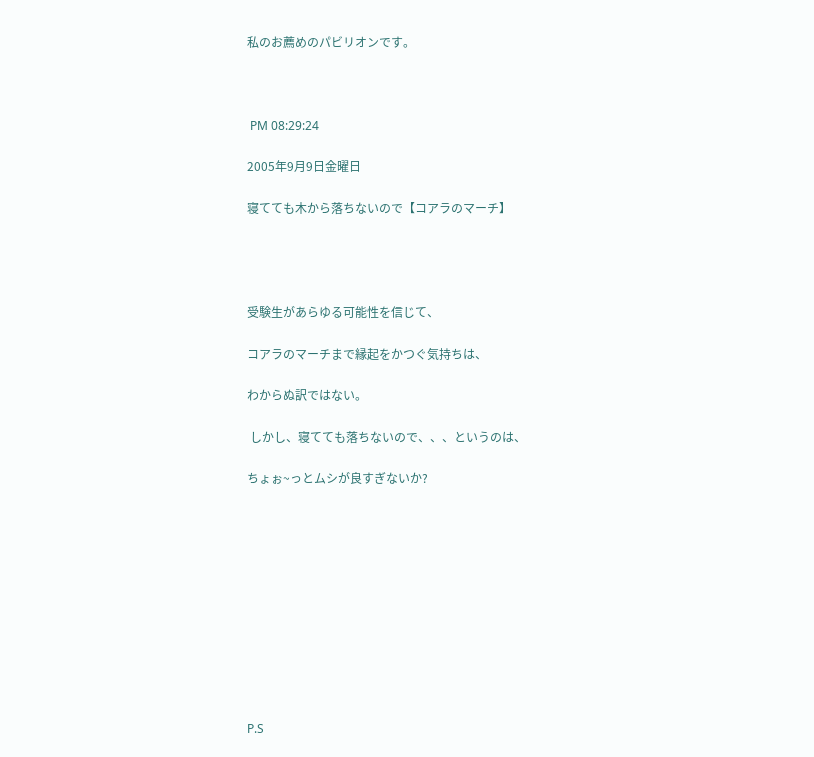私のお薦めのパビリオンです。



 PM 08:29:24

2005年9月9日金曜日

寝てても木から落ちないので【コアラのマーチ】




受験生があらゆる可能性を信じて、

コアラのマーチまで縁起をかつぐ気持ちは、

わからぬ訳ではない。

 しかし、寝てても落ちないので、、、というのは、

ちょぉ~っとムシが良すぎないか?











P.S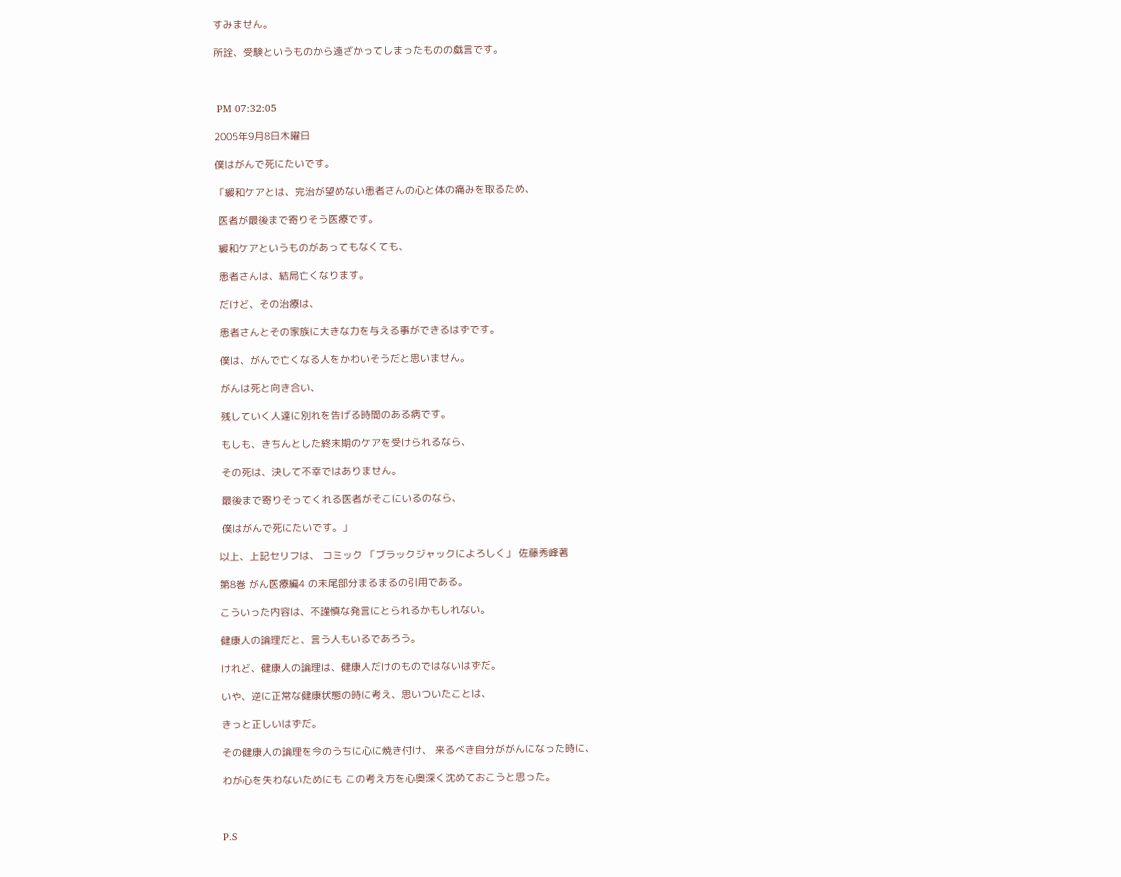すみません。

所詮、受験というものから遠ざかってしまったものの戯言です。



 PM 07:32:05

2005年9月8日木曜日

僕はがんで死にたいです。

「緩和ケアとは、完治が望めない患者さんの心と体の痛みを取るため、

 医者が最後まで寄りそう医療です。

 緩和ケアというものがあってもなくても、

 患者さんは、結局亡くなります。

 だけど、その治療は、

 患者さんとその家族に大きな力を与える事ができるはずです。

 僕は、がんで亡くなる人をかわいそうだと思いません。

 がんは死と向き合い、

 残していく人達に別れを告げる時間のある病です。

 もしも、きちんとした終末期のケアを受けられるなら、

 その死は、決して不幸ではありません。

 最後まで寄りそってくれる医者がそこにいるのなら、

 僕はがんで死にたいです。」

以上、上記セリフは、 コミック 「ブラックジャックによろしく」 佐藤秀峰著

第8巻 がん医療編4 の末尾部分まるまるの引用である。

こういった内容は、不謹慎な発言にとられるかもしれない。

健康人の論理だと、言う人もいるであろう。

けれど、健康人の論理は、健康人だけのものではないはずだ。

いや、逆に正常な健康状態の時に考え、思いついたことは、

きっと正しいはずだ。

その健康人の論理を今のうちに心に焼き付け、 来るべき自分ががんになった時に、

わが心を失わないためにも この考え方を心奥深く沈めておこうと思った。



P.S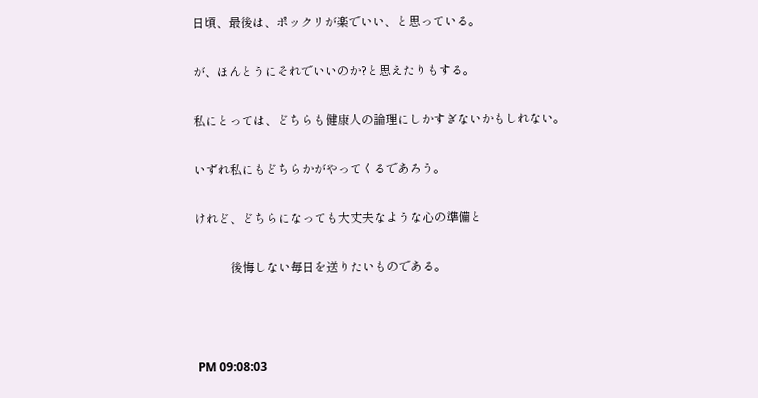日頃、最後は、ポックリが楽でいい、と思っている。

が、ほんとうにそれでいいのか?と思えたりもする。

私にとっては、どちらも健康人の論理にしかすぎないかもしれない。

いずれ私にもどちらかがやってくるであろう。

けれど、どちらになっても大丈夫なような心の準備と

            後悔しない毎日を送りたいものである。



 PM 09:08:03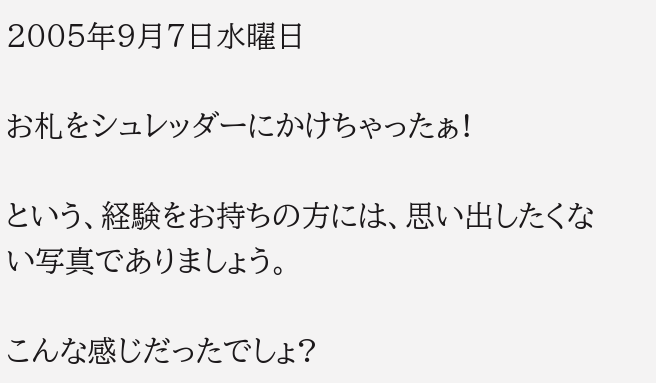2005年9月7日水曜日

お札をシュレッダーにかけちゃったぁ!

という、経験をお持ちの方には、思い出したくない写真でありましょう。

こんな感じだったでしょ?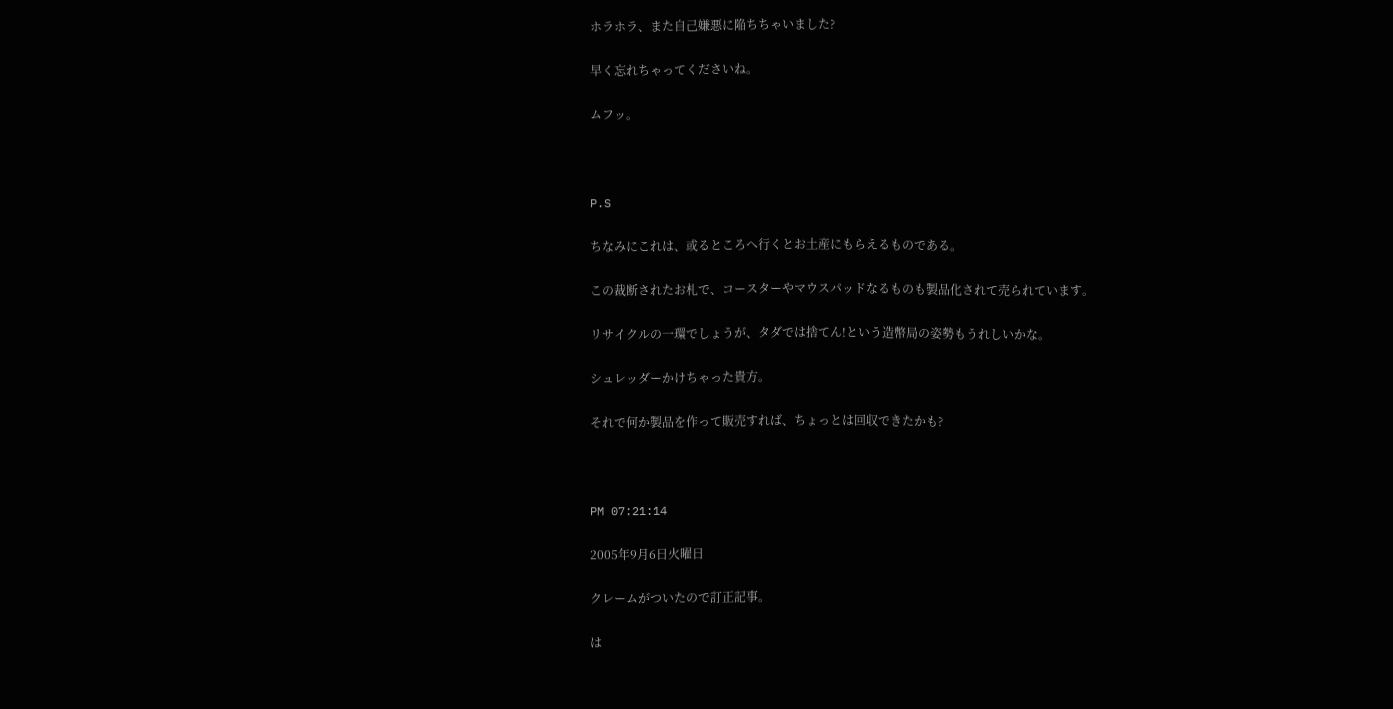ホラホラ、また自己嫌悪に陥ちちゃいました?

早く忘れちゃってくださいね。

ムフッ。



P.S

ちなみにこれは、或るところへ行くとお土産にもらえるものである。

この裁断されたお札で、コースターやマウスパッドなるものも製品化されて売られています。

リサイクルの一環でしょうが、タダでは捨てん!という造幣局の姿勢もうれしいかな。

シュレッダーかけちゃった貴方。

それで何か製品を作って販売すれば、ちょっとは回収できたかも?



PM 07:21:14

2005年9月6日火曜日

クレームがついたので訂正記事。

は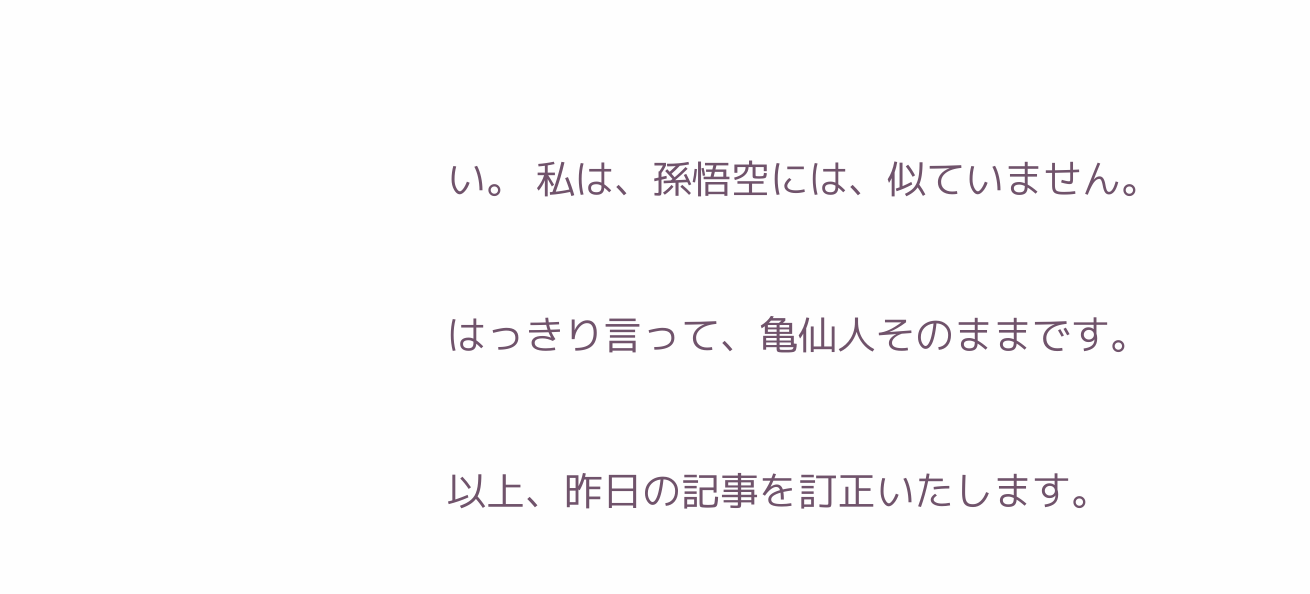い。 私は、孫悟空には、似ていません。

はっきり言って、亀仙人そのままです。

以上、昨日の記事を訂正いたします。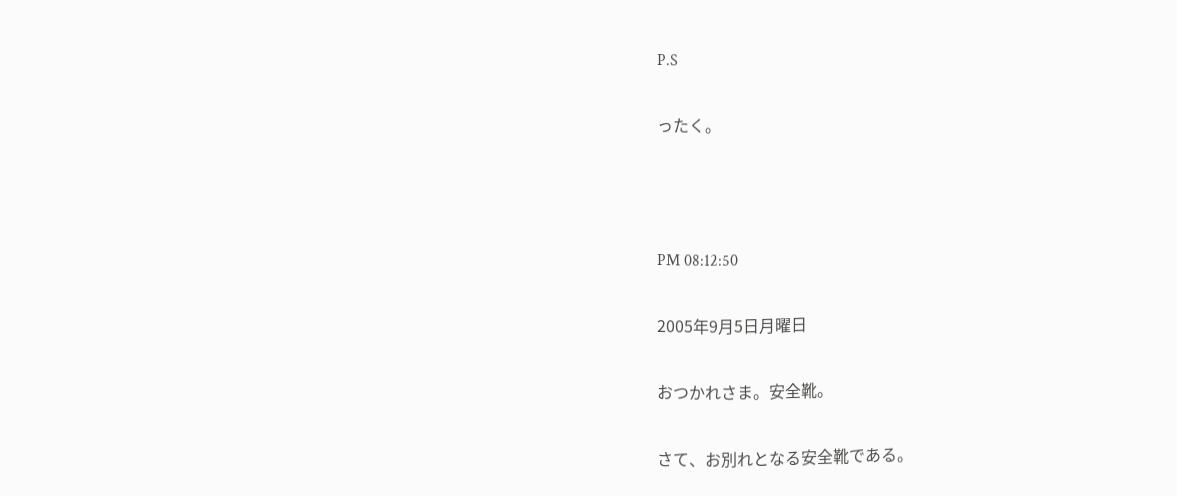P.S

ったく。



PM 08:12:50

2005年9月5日月曜日

おつかれさま。安全靴。

さて、お別れとなる安全靴である。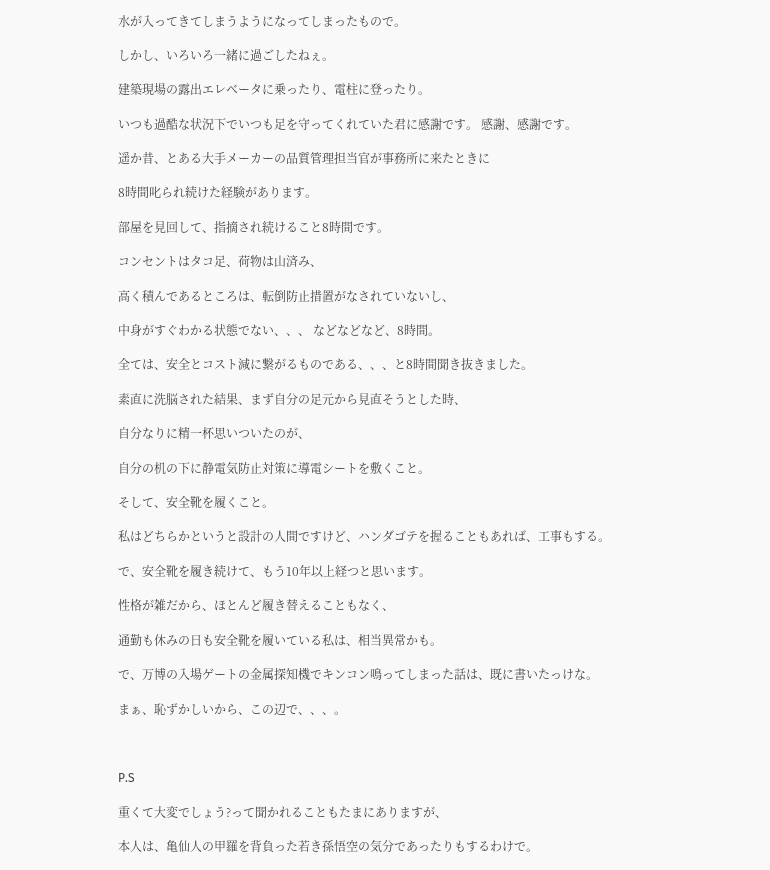水が入ってきてしまうようになってしまったもので。

しかし、いろいろ一緒に過ごしたねぇ。

建築現場の露出エレベータに乗ったり、電柱に登ったり。

いつも過酷な状況下でいつも足を守ってくれていた君に感謝です。 感謝、感謝です。

遥か昔、とある大手メーカーの品質管理担当官が事務所に来たときに

8時間叱られ続けた経験があります。

部屋を見回して、指摘され続けること8時間です。

コンセントはタコ足、荷物は山済み、

高く積んであるところは、転倒防止措置がなされていないし、

中身がすぐわかる状態でない、、、 などなどなど、8時間。

全ては、安全とコスト減に繋がるものである、、、と8時間聞き抜きました。

素直に洗脳された結果、まず自分の足元から見直そうとした時、

自分なりに精一杯思いついたのが、

自分の机の下に静電気防止対策に導電シートを敷くこと。

そして、安全靴を履くこと。

私はどちらかというと設計の人間ですけど、ハンダゴテを握ることもあれば、工事もする。

で、安全靴を履き続けて、もう10年以上経つと思います。

性格が雑だから、ほとんど履き替えることもなく、

通勤も休みの日も安全靴を履いている私は、相当異常かも。

で、万博の入場ゲートの金属探知機でキンコン鳴ってしまった話は、既に書いたっけな。

まぁ、恥ずかしいから、この辺で、、、。



P.S

重くて大変でしょう?って聞かれることもたまにありますが、

本人は、亀仙人の甲羅を背負った若き孫悟空の気分であったりもするわけで。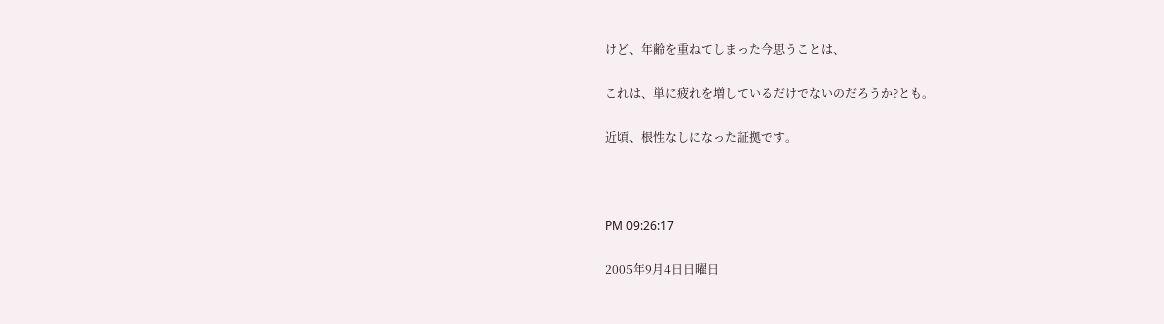けど、年齢を重ねてしまった今思うことは、

これは、単に疲れを増しているだけでないのだろうか?とも。

近頃、根性なしになった証拠です。



PM 09:26:17

2005年9月4日日曜日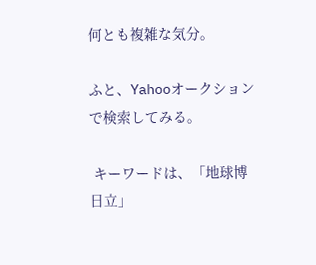何とも複雑な気分。

ふと、Yahooオークションで検索してみる。

 キーワードは、「地球博 日立」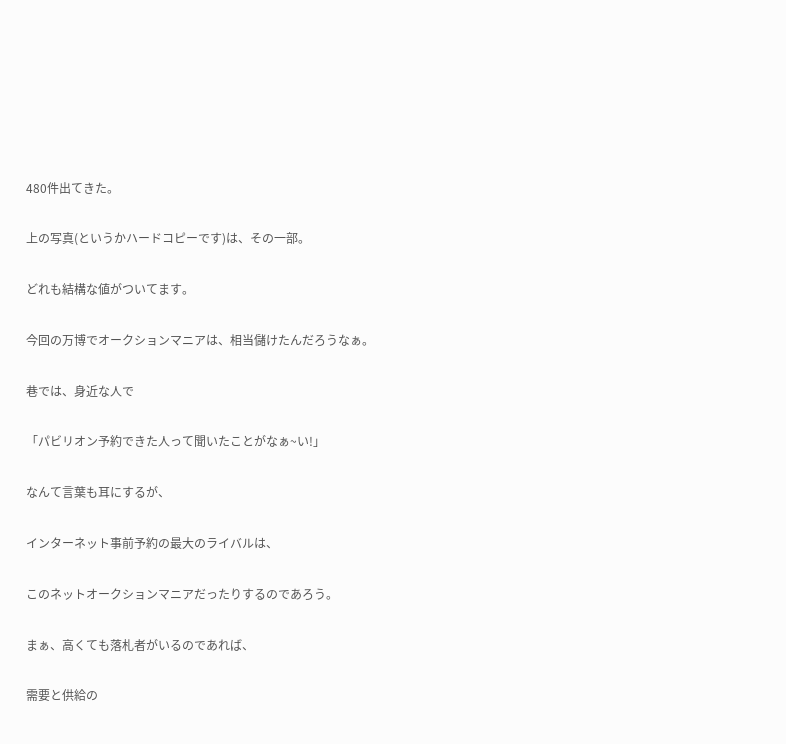480件出てきた。

上の写真(というかハードコピーです)は、その一部。

どれも結構な値がついてます。

今回の万博でオークションマニアは、相当儲けたんだろうなぁ。

巷では、身近な人で

「パビリオン予約できた人って聞いたことがなぁ~い!」

なんて言葉も耳にするが、

インターネット事前予約の最大のライバルは、

このネットオークションマニアだったりするのであろう。

まぁ、高くても落札者がいるのであれば、

需要と供給の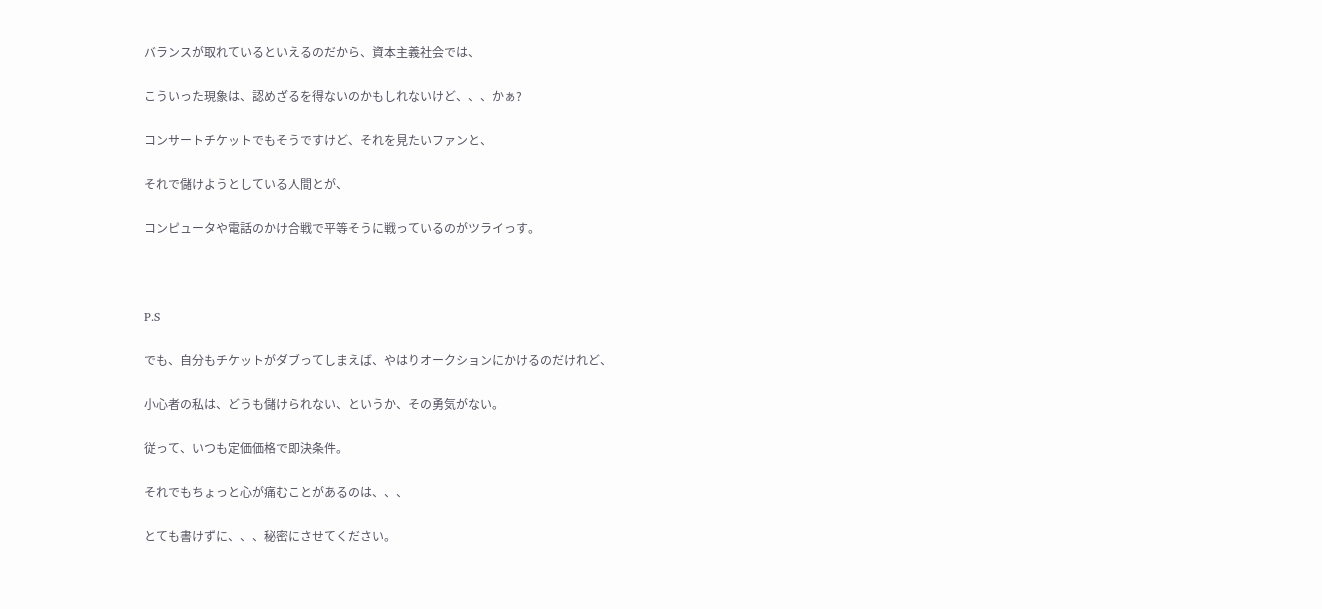バランスが取れているといえるのだから、資本主義社会では、

こういった現象は、認めざるを得ないのかもしれないけど、、、かぁ?

コンサートチケットでもそうですけど、それを見たいファンと、

それで儲けようとしている人間とが、

コンピュータや電話のかけ合戦で平等そうに戦っているのがツライっす。



P.S

でも、自分もチケットがダブってしまえば、やはりオークションにかけるのだけれど、

小心者の私は、どうも儲けられない、というか、その勇気がない。

従って、いつも定価価格で即決条件。

それでもちょっと心が痛むことがあるのは、、、

とても書けずに、、、秘密にさせてください。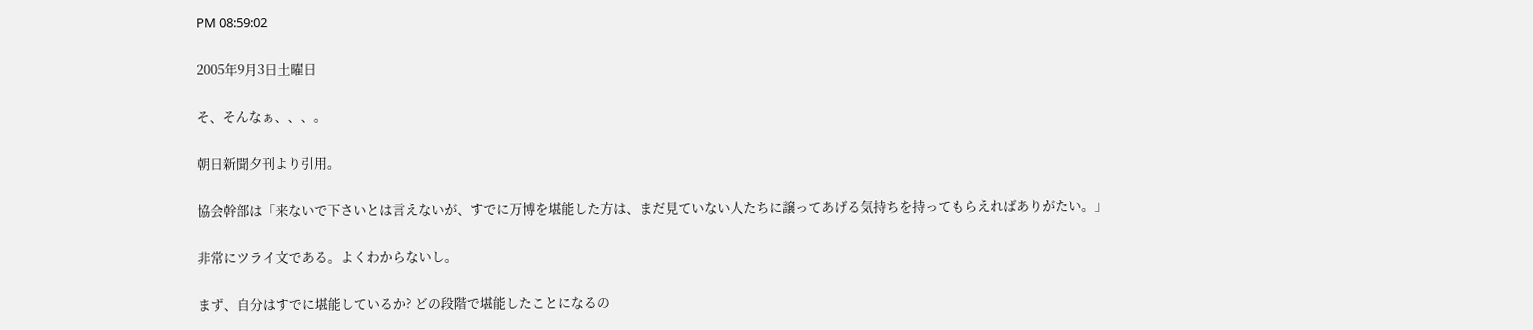PM 08:59:02

2005年9月3日土曜日

そ、そんなぁ、、、。

朝日新聞夕刊より引用。

協会幹部は「来ないで下さいとは言えないが、すでに万博を堪能した方は、まだ見ていない人たちに譲ってあげる気持ちを持ってもらえればありがたい。」

非常にツライ文である。よくわからないし。

まず、自分はすでに堪能しているか? どの段階で堪能したことになるの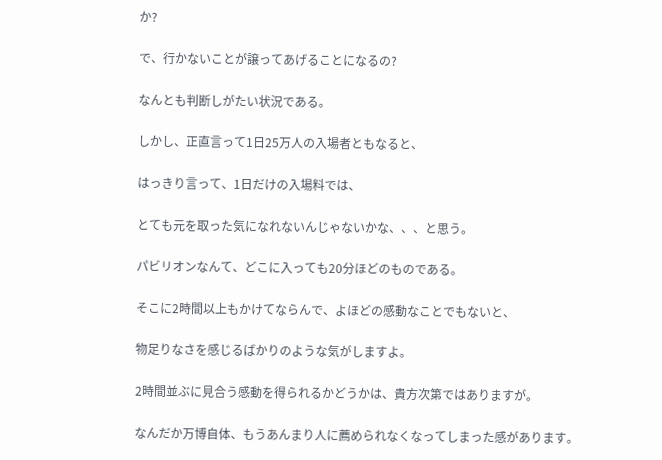か?

で、行かないことが譲ってあげることになるの?

なんとも判断しがたい状況である。

しかし、正直言って1日25万人の入場者ともなると、

はっきり言って、1日だけの入場料では、

とても元を取った気になれないんじゃないかな、、、と思う。

パビリオンなんて、どこに入っても20分ほどのものである。

そこに2時間以上もかけてならんで、よほどの感動なことでもないと、

物足りなさを感じるばかりのような気がしますよ。

2時間並ぶに見合う感動を得られるかどうかは、貴方次第ではありますが。

なんだか万博自体、もうあんまり人に薦められなくなってしまった感があります。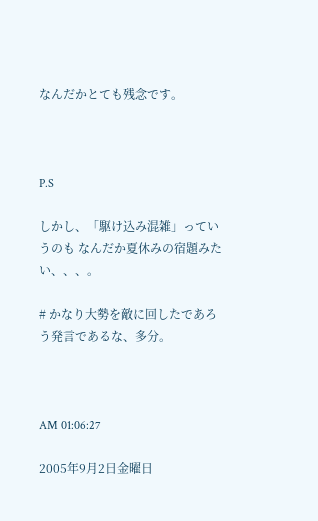なんだかとても残念です。



P.S

しかし、「駆け込み混雑」っていうのも なんだか夏休みの宿題みたい、、、。

# かなり大勢を敵に回したであろう発言であるな、多分。



AM 01:06:27

2005年9月2日金曜日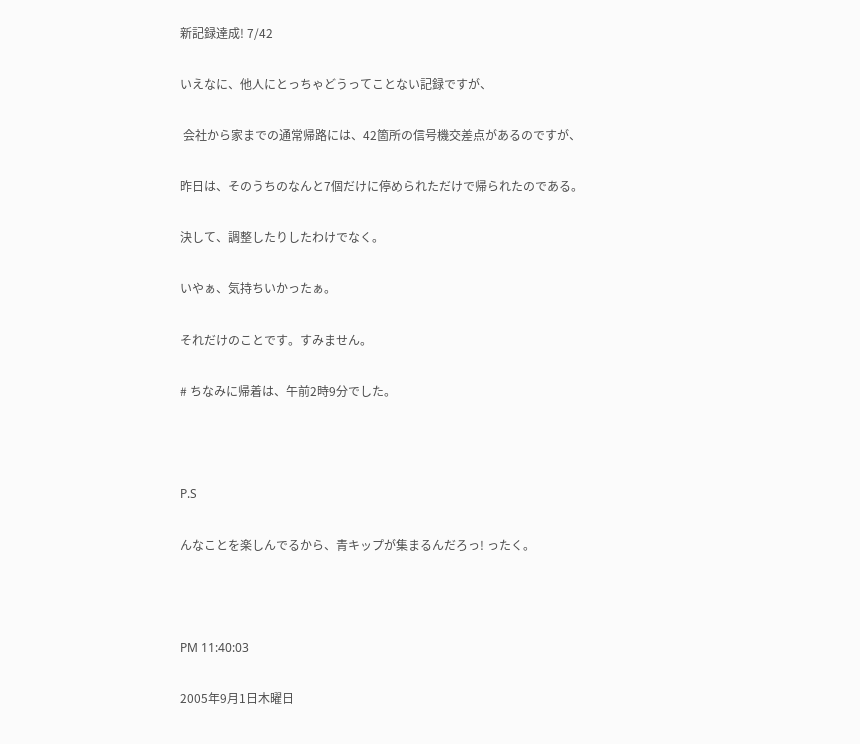新記録達成! 7/42

いえなに、他人にとっちゃどうってことない記録ですが、

 会社から家までの通常帰路には、42箇所の信号機交差点があるのですが、

昨日は、そのうちのなんと7個だけに停められただけで帰られたのである。

決して、調整したりしたわけでなく。

いやぁ、気持ちいかったぁ。

それだけのことです。すみません。

# ちなみに帰着は、午前2時9分でした。



P.S

んなことを楽しんでるから、青キップが集まるんだろっ! ったく。



PM 11:40:03

2005年9月1日木曜日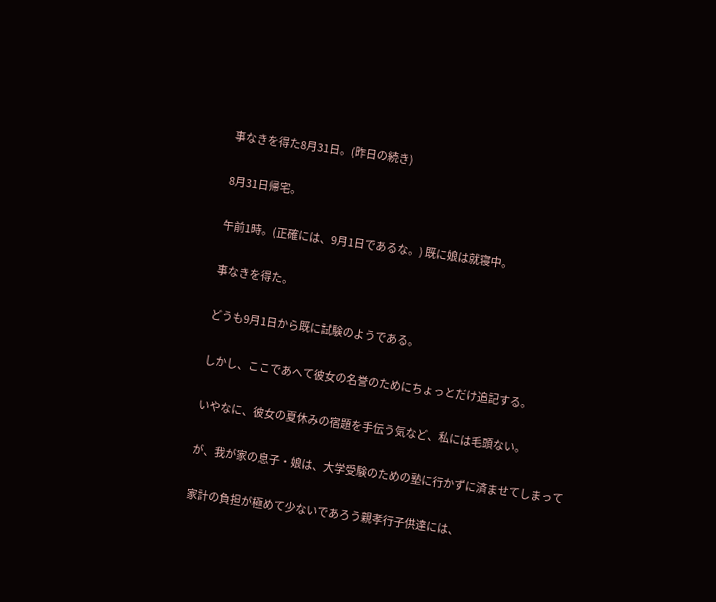事なきを得た8月31日。(昨日の続き)

8月31日帰宅。

午前1時。(正確には、9月1日であるな。) 既に娘は就寝中。

事なきを得た。

どうも9月1日から既に試験のようである。

しかし、ここであへて彼女の名誉のためにちょっとだけ追記する。

いやなに、彼女の夏休みの宿題を手伝う気など、私には毛頭ない。

が、我が家の息子・娘は、大学受験のための塾に行かずに済ませてしまって

家計の負担が極めて少ないであろう親孝行子供達には、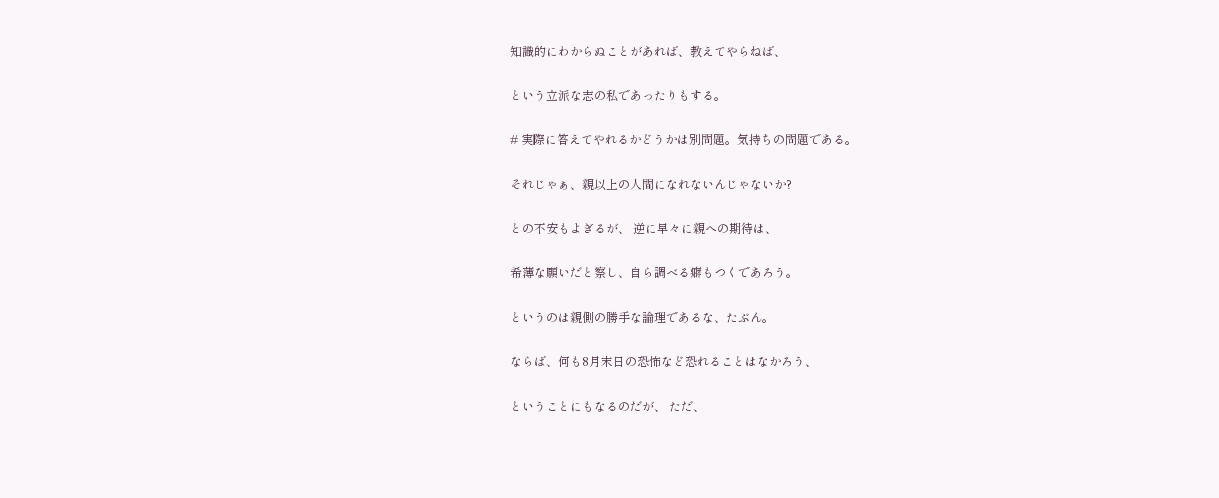知識的にわからぬことがあれば、教えてやらねば、

という立派な志の私であったりもする。

# 実際に答えてやれるかどうかは別問題。気持ちの問題である。

それじゃぁ、親以上の人間になれないんじゃないか?

との不安もよぎるが、 逆に早々に親への期待は、

希薄な願いだと察し、自ら調べる癖もつくであろう。

というのは親側の勝手な論理であるな、たぶん。

ならば、何も8月末日の恐怖など恐れることはなかろう、

ということにもなるのだが、 ただ、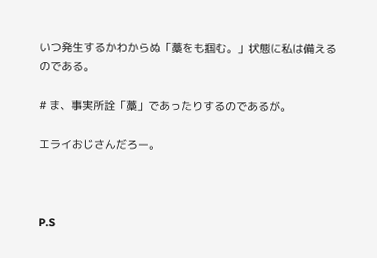いつ発生するかわからぬ「藁をも掴む。」状態に私は備えるのである。

# ま、事実所詮「藁」であったりするのであるが。

エライおじさんだろー。



P.S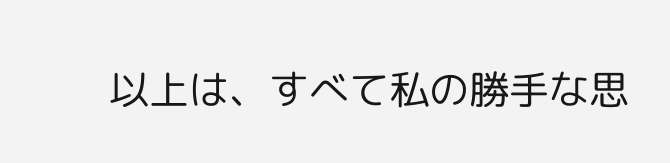以上は、すべて私の勝手な思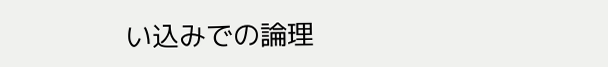い込みでの論理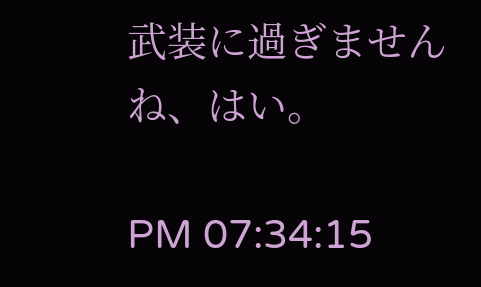武装に過ぎませんね、はい。

PM 07:34:15